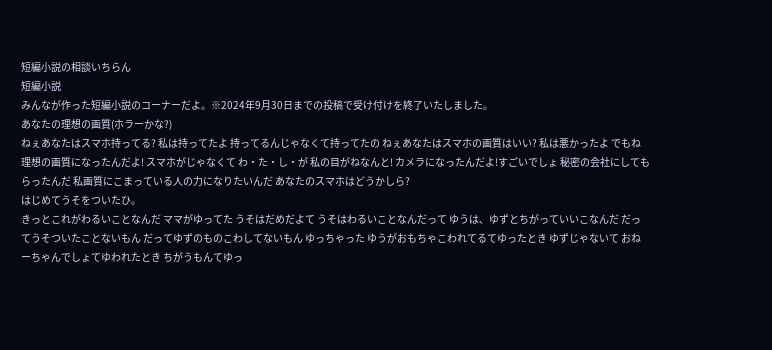短編小説の相談いちらん
短編小説
みんなが作った短編小説のコーナーだよ。※2024年9月30日までの投稿で受け付けを終了いたしました。
あなたの理想の画質(ホラーかな?)
ねぇあなたはスマホ持ってる? 私は持ってたよ 持ってるんじゃなくて持ってたの ねぇあなたはスマホの画質はいい? 私は悪かったよ でもね理想の画質になったんだよ! スマホがじゃなくて わ・た・し・が 私の目がねなんと! カメラになったんだよ!すごいでしょ 秘密の会社にしてもらったんだ 私画質にこまっている人の力になりたいんだ あなたのスマホはどうかしら?
はじめてうそをついたひ。
きっとこれがわるいことなんだ ママがゆってた うそはだめだよて うそはわるいことなんだって ゆうは、ゆずとちがっていいこなんだ だってうそついたことないもん だってゆずのものこわしてないもん ゆっちゃった ゆうがおもちゃこわれてるてゆったとき ゆずじゃないて おねーちゃんでしょてゆわれたとき ちがうもんてゆっ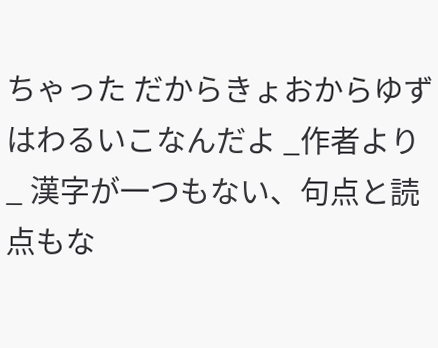ちゃった だからきょおからゆずはわるいこなんだよ _作者より_ 漢字が一つもない、句点と読点もな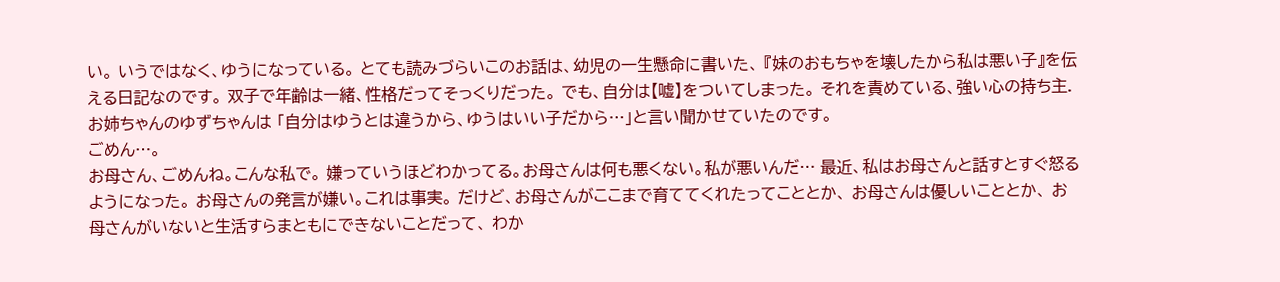い。 いうではなく、ゆうになっている。 とても読みづらいこのお話は、幼児の一生懸命に書いた、 『妹のおもちゃを壊したから私は悪い子』を伝える日記なのです。 双子で年齢は一緒、性格だってそっくりだった。 でも、自分は【嘘】をついてしまった。 それを責めている、強い心の持ち主.お姉ちゃんのゆずちゃんは 「自分はゆうとは違うから、ゆうはいい子だから…」と言い聞かせていたのです。
ごめん…。
お母さん、ごめんね。こんな私で。 嫌っていうほどわかってる。お母さんは何も悪くない。私が悪いんだ… 最近、私はお母さんと話すとすぐ怒るようになった。 お母さんの発言が嫌い。これは事実。 だけど、お母さんがここまで育ててくれたってこととか、 お母さんは優しいこととか、 お母さんがいないと生活すらまともにできないことだって、 わか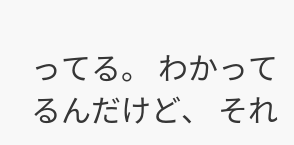ってる。 わかってるんだけど、 それ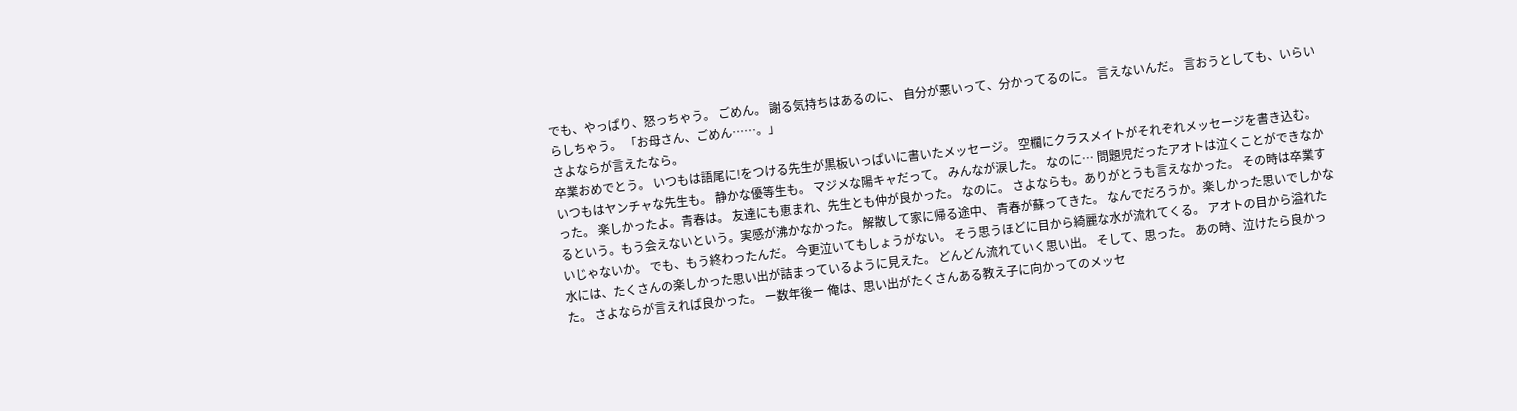でも、やっぱり、怒っちゃう。 ごめん。 謝る気持ちはあるのに、 自分が悪いって、分かってるのに。 言えないんだ。 言おうとしても、いらいらしちゃう。 「お母さん、ごめん……。」
さよならが言えたなら。
卒業おめでとう。 いつもは語尾に!をつける先生が黒板いっぱいに書いたメッセージ。 空欄にクラスメイトがそれぞれメッセージを書き込む。 いつもはヤンチャな先生も。 静かな優等生も。 マジメな陽キャだって。 みんなが涙した。 なのに… 問題児だったアオトは泣くことができなかった。 楽しかったよ。青春は。 友達にも恵まれ、先生とも仲が良かった。 なのに。 さよならも。ありがとうも言えなかった。 その時は卒業するという。もう会えないという。実感が沸かなかった。 解散して家に帰る途中、 青春が蘇ってきた。 なんでだろうか。楽しかった思いでしかないじゃないか。 でも、もう終わったんだ。 今更泣いてもしょうがない。 そう思うほどに目から綺麗な水が流れてくる。 アオトの目から溢れた水には、たくさんの楽しかった思い出が詰まっているように見えた。 どんどん流れていく思い出。 そして、思った。 あの時、泣けたら良かった。 さよならが言えれば良かった。 ー数年後ー 俺は、思い出がたくさんある教え子に向かってのメッセ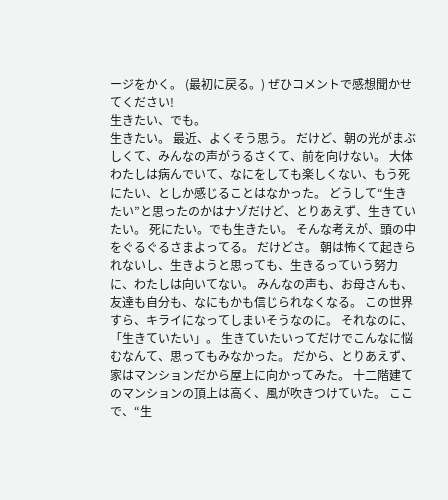ージをかく。 (最初に戻る。) ぜひコメントで感想聞かせてください!
生きたい、でも。
生きたい。 最近、よくそう思う。 だけど、朝の光がまぶしくて、みんなの声がうるさくて、前を向けない。 大体わたしは病んでいて、なにをしても楽しくない、もう死にたい、としか感じることはなかった。 どうして“生きたい”と思ったのかはナゾだけど、とりあえず、生きていたい。 死にたい。でも生きたい。 そんな考えが、頭の中をぐるぐるさまよってる。 だけどさ。 朝は怖くて起きられないし、生きようと思っても、生きるっていう努力に、わたしは向いてない。 みんなの声も、お母さんも、友達も自分も、なにもかも信じられなくなる。 この世界すら、キライになってしまいそうなのに。 それなのに、「生きていたい」。 生きていたいってだけでこんなに悩むなんて、思ってもみなかった。 だから、とりあえず、家はマンションだから屋上に向かってみた。 十二階建てのマンションの頂上は高く、風が吹きつけていた。 ここで、“生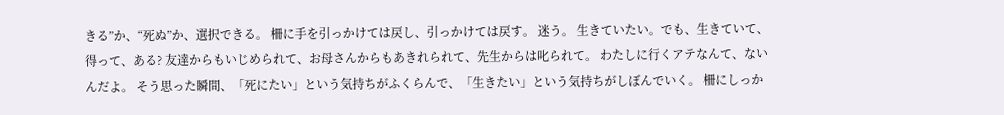きる”か、“死ぬ”か、選択できる。 柵に手を引っかけては戻し、引っかけては戻す。 迷う。 生きていたい。でも、生きていて、得って、ある? 友達からもいじめられて、お母さんからもあきれられて、先生からは叱られて。 わたしに行くアテなんて、ないんだよ。 そう思った瞬間、「死にたい」という気持ちがふくらんで、「生きたい」という気持ちがしぼんでいく。 柵にしっか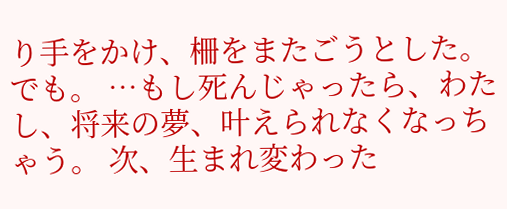り手をかけ、柵をまたごうとした。 でも。 …もし死んじゃったら、わたし、将来の夢、叶えられなくなっちゃう。 次、生まれ変わった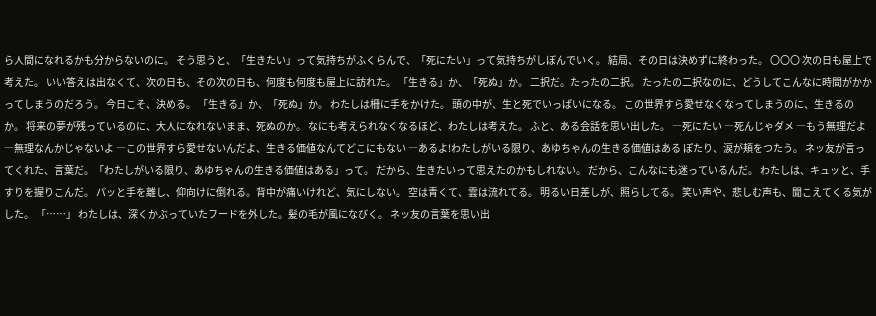ら人間になれるかも分からないのに。 そう思うと、「生きたい」って気持ちがふくらんで、「死にたい」って気持ちがしぼんでいく。 結局、その日は決めずに終わった。 〇〇〇 次の日も屋上で考えた。 いい答えは出なくて、次の日も、その次の日も、何度も何度も屋上に訪れた。 「生きる」か、「死ぬ」か。 二択だ。たったの二択。 たったの二択なのに、どうしてこんなに時間がかかってしまうのだろう。 今日こそ、決める。 「生きる」か、「死ぬ」か。 わたしは柵に手をかけた。 頭の中が、生と死でいっぱいになる。 この世界すら愛せなくなってしまうのに、生きるのか。 将来の夢が残っているのに、大人になれないまま、死ぬのか。 なにも考えられなくなるほど、わたしは考えた。 ふと、ある会話を思い出した。 ―死にたい ―死んじゃダメ ―もう無理だよ ―無理なんかじゃないよ ―この世界すら愛せないんだよ、生きる価値なんてどこにもない ―あるよ!わたしがいる限り、あゆちゃんの生きる価値はある ぽたり、涙が頬をつたう。 ネッ友が言ってくれた、言葉だ。「わたしがいる限り、あゆちゃんの生きる価値はある」って。 だから、生きたいって思えたのかもしれない。 だから、こんなにも迷っているんだ。 わたしは、キュッと、手すりを握りこんだ。 パッと手を離し、仰向けに倒れる。背中が痛いけれど、気にしない。 空は青くて、雲は流れてる。 明るい日差しが、照らしてる。 笑い声や、悲しむ声も、聞こえてくる気がした。 「……」 わたしは、深くかぶっていたフードを外した。髪の毛が風になびく。 ネッ友の言葉を思い出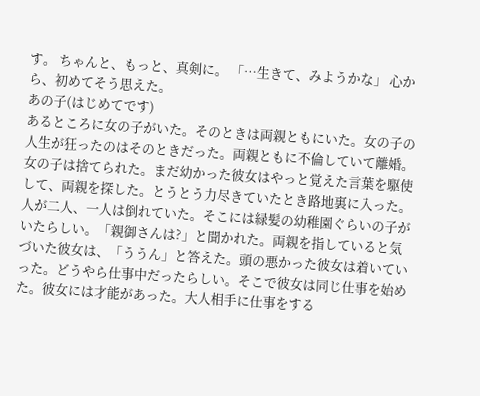す。 ちゃんと、もっと、真剣に。 「…生きて、みようかな」 心から、初めてそう思えた。
あの子(はじめてです)
あるところに女の子がいた。そのときは両親ともにいた。女の子の人生が狂ったのはそのときだった。両親ともに不倫していて離婚。女の子は捨てられた。まだ幼かった彼女はやっと覚えた言葉を駆使して、両親を探した。とうとう力尽きていたとき路地裏に入った。人が二人、一人は倒れていた。そこには緑髪の幼稚園ぐらいの子がいたらしい。「親御さんは?」と聞かれた。両親を指していると気づいた彼女は、「ううん」と答えた。頭の悪かった彼女は着いていった。どうやら仕事中だったらしい。そこで彼女は同じ仕事を始めた。彼女には才能があった。大人相手に仕事をする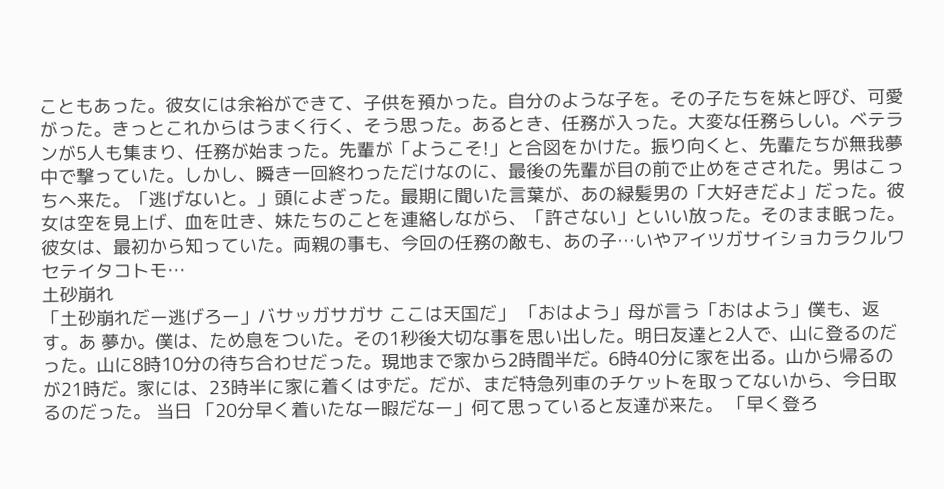こともあった。彼女には余裕ができて、子供を預かった。自分のような子を。その子たちを妹と呼び、可愛がった。きっとこれからはうまく行く、そう思った。あるとき、任務が入った。大変な任務らしい。ベテランが5人も集まり、任務が始まった。先輩が「ようこそ!」と合図をかけた。振り向くと、先輩たちが無我夢中で撃っていた。しかし、瞬き一回終わっただけなのに、最後の先輩が目の前で止めをさされた。男はこっちへ来た。「逃げないと。」頭によぎった。最期に聞いた言葉が、あの緑髪男の「大好きだよ」だった。彼女は空を見上げ、血を吐き、妹たちのことを連絡しながら、「許さない」といい放った。そのまま眠った。彼女は、最初から知っていた。両親の事も、今回の任務の敵も、あの子…いやアイツガサイショカラクルワセテイタコトモ…
土砂崩れ
「土砂崩れだー逃げろー」バサッガサガサ ここは天国だ」 「おはよう」母が言う「おはよう」僕も、返す。あ 夢か。僕は、ため息をついた。その1秒後大切な事を思い出した。明日友達と2人で、山に登るのだった。山に8時10分の待ち合わせだった。現地まで家から2時間半だ。6時40分に家を出る。山から帰るのが21時だ。家には、23時半に家に着くはずだ。だが、まだ特急列車のチケットを取ってないから、今日取るのだった。 当日 「20分早く着いたなー暇だなー」何て思っていると友達が来た。 「早く登ろ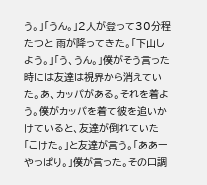う。」「うん。」2人が登って30分程たつと 雨が降ってきた。「下山しよう。」「う、うん。」僕がそう言った時には友達は視界から消えていた。あ、カッパがある。それを着よう。僕がカッパを着て彼を追いかけていると、友達が倒れていた「こけた。」と友達が言う。「ああーやっぱり。」僕が言った。その口調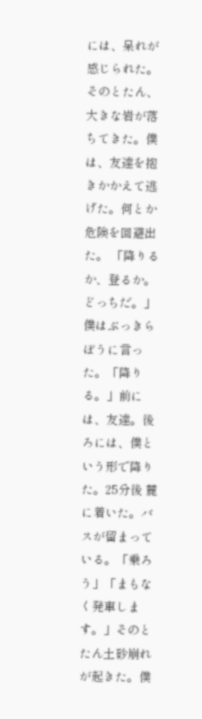には、呆れが感じられた。そのとたん、大きな岩が落ちてきた。僕は、友達を抱きかかえて逃げた。何とか危険を回避出た。 「降りるか、登るか。どっちだ。」僕はぶっきらぼうに言った。「降りる。」前には、友達。後ろには、僕という形で降りた。25分後 麓に着いた。バスが留まっている。「乗ろう」「まもなく発車します。」そのとたん土砂崩れが起きた。僕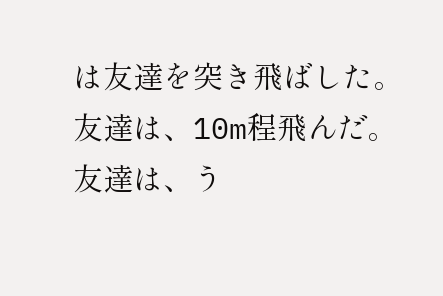は友達を突き飛ばした。友達は、10m程飛んだ。友達は、う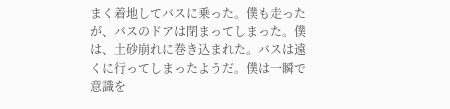まく着地してバスに乗った。僕も走ったが、バスのドアは閉まってしまった。僕は、土砂崩れに巻き込まれた。バスは遠くに行ってしまったようだ。僕は一瞬で意識を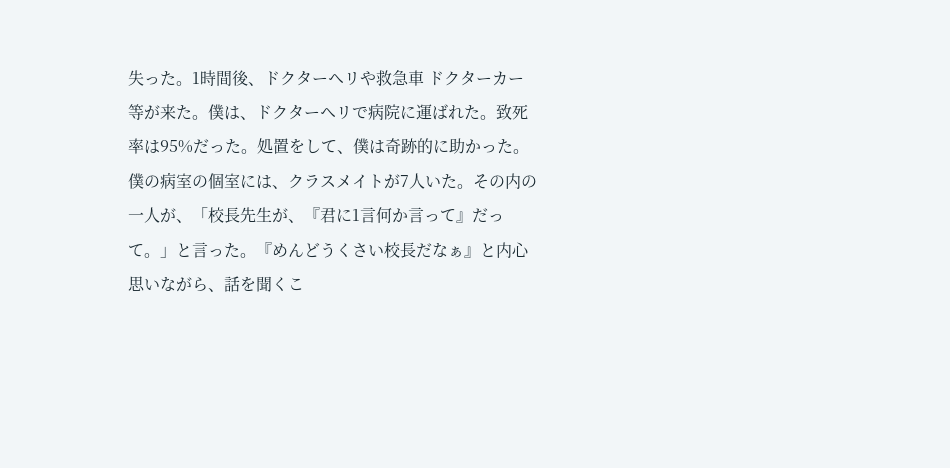失った。1時間後、ドクターヘリや救急車 ドクターカー等が来た。僕は、ドクターヘリで病院に運ばれた。致死率は95%だった。処置をして、僕は奇跡的に助かった。僕の病室の個室には、クラスメイトが7人いた。その内の一人が、「校長先生が、『君に1言何か言って』だって。」と言った。『めんどうくさい校長だなぁ』と内心思いながら、話を聞くこ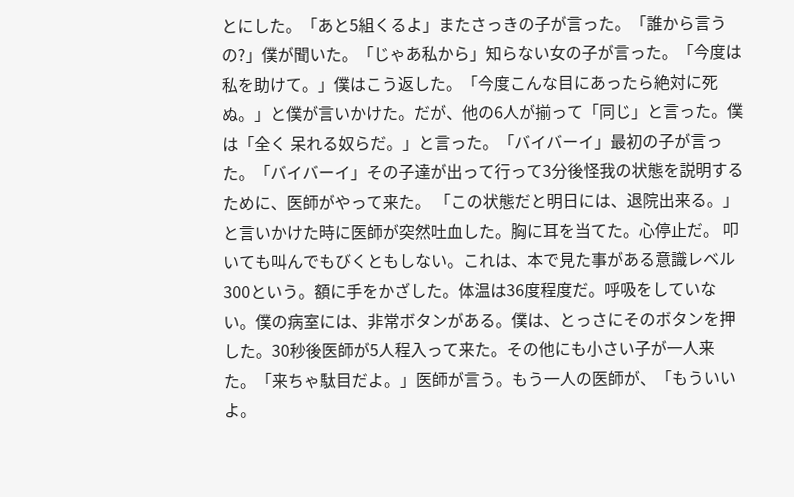とにした。「あと5組くるよ」またさっきの子が言った。「誰から言うの?」僕が聞いた。「じゃあ私から」知らない女の子が言った。「今度は私を助けて。」僕はこう返した。「今度こんな目にあったら絶対に死ぬ。」と僕が言いかけた。だが、他の6人が揃って「同じ」と言った。僕は「全く 呆れる奴らだ。」と言った。「バイバーイ」最初の子が言った。「バイバーイ」その子達が出って行って3分後怪我の状態を説明するために、医師がやって来た。 「この状態だと明日には、退院出来る。」と言いかけた時に医師が突然吐血した。胸に耳を当てた。心停止だ。 叩いても叫んでもびくともしない。これは、本で見た事がある意識レベル300という。額に手をかざした。体温は36度程度だ。呼吸をしていない。僕の病室には、非常ボタンがある。僕は、とっさにそのボタンを押した。30秒後医師が5人程入って来た。その他にも小さい子が一人来た。「来ちゃ駄目だよ。」医師が言う。もう一人の医師が、「もういいよ。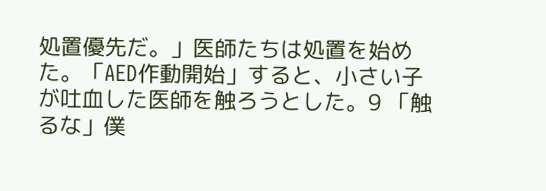処置優先だ。」医師たちは処置を始めた。「AED作動開始」すると、小さい子が吐血した医師を触ろうとした。9 「触るな」僕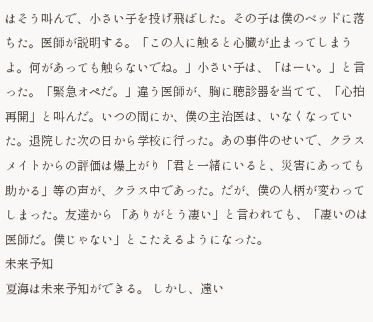はそう叫んで、小さい子を投げ飛ばした。その子は僕のベッドに落ちた。医師が説明する。「この人に触ると心臓が止まってしまうよ。何があっても触らないでね。」小さい子は、「はーい。」と言った。「緊急オペだ。」違う医師が、胸に聴診器を当てて、「心拍再開」と叫んだ。いつの間にか、僕の主治医は、いなくなっていた。退院した次の日から学校に行った。あの事件のせいで、クラスメイトからの評価は爆上がり「君と一緒にいると、災害にあっても助かる」等の声が、クラス中であった。だが、僕の人柄が変わってしまった。友達から 「ありがとう凄い」と言われても、「凄いのは医師だ。僕じゃない」とこたえるようになった。
未来予知
夏海は未来予知ができる。 しかし、遠い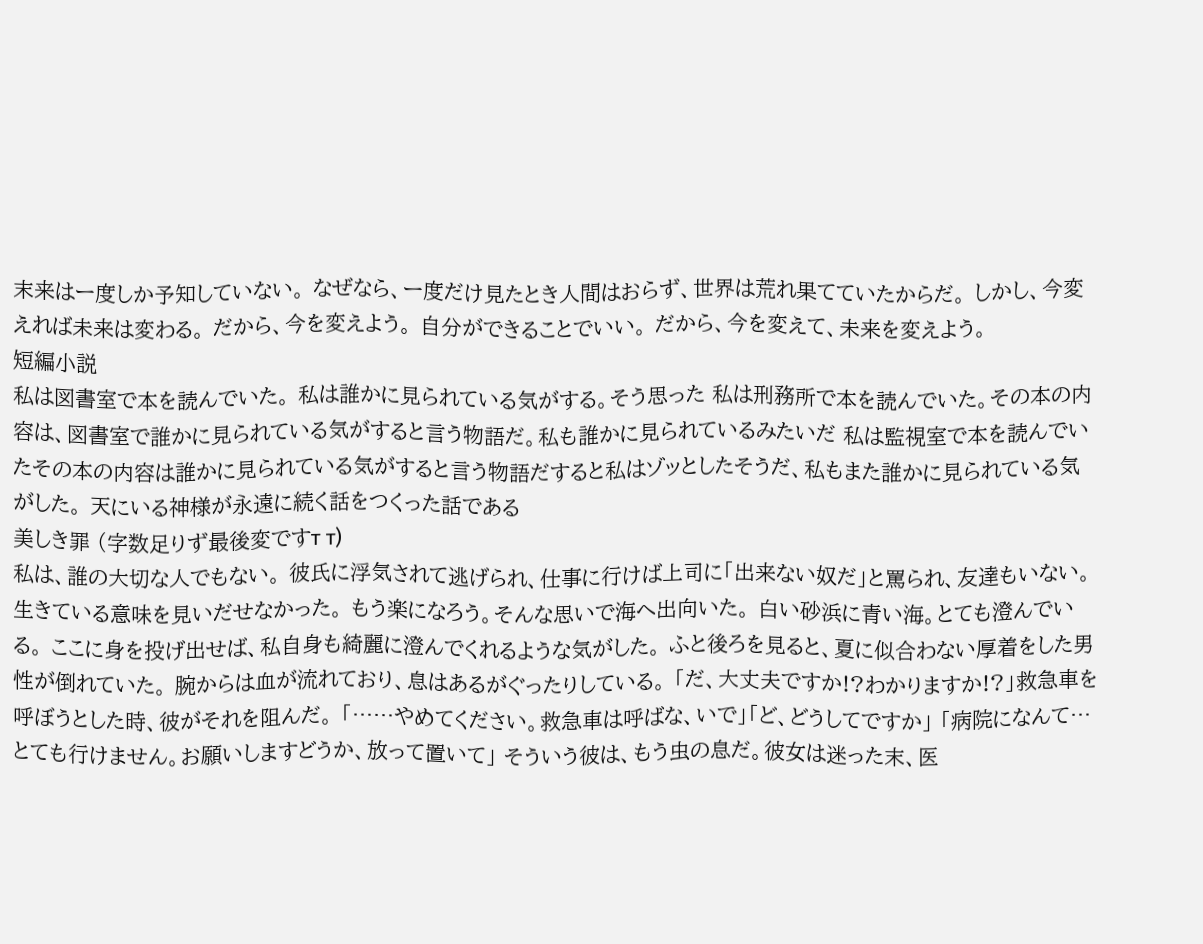末来はー度しか予知していない。 なぜなら、ー度だけ見たとき人間はおらず、世界は荒れ果てていたからだ。 しかし、今変えれば未来は変わる。 だから、今を変えよう。 自分ができることでいい。 だから、今を変えて、未来を変えよう。
短編小説
私は図書室で本を読んでいた。 私は誰かに見られている気がする。そう思った 私は刑務所で本を読んでいた。その本の内容は、図書室で誰かに見られている気がすると言う物語だ。私も誰かに見られているみたいだ 私は監視室で本を読んでいたその本の内容は誰かに見られている気がすると言う物語だすると私はゾッとしたそうだ、私もまた誰かに見られている気がした。 天にいる神様が永遠に続く話をつくった話である
美しき罪 (字数足りず最後変ですт т)
私は、誰の大切な人でもない。 彼氏に浮気されて逃げられ、仕事に行けば上司に「出来ない奴だ」と罵られ、友達もいない。 生きている意味を見いだせなかった。 もう楽になろう。そんな思いで海へ出向いた。 白い砂浜に青い海。とても澄んでいる。 ここに身を投げ出せば、私自身も綺麗に澄んでくれるような気がした。 ふと後ろを見ると、夏に似合わない厚着をした男性が倒れていた。 腕からは血が流れており、息はあるがぐったりしている。 「だ、大丈夫ですか!?わかりますか!?」救急車を呼ぼうとした時、彼がそれを阻んだ。 「……やめてください。救急車は呼ばな、いで」「ど、どうしてですか」 「病院になんて…とても行けません。お願いしますどうか、放って置いて」 そういう彼は、もう虫の息だ。彼女は迷った末、医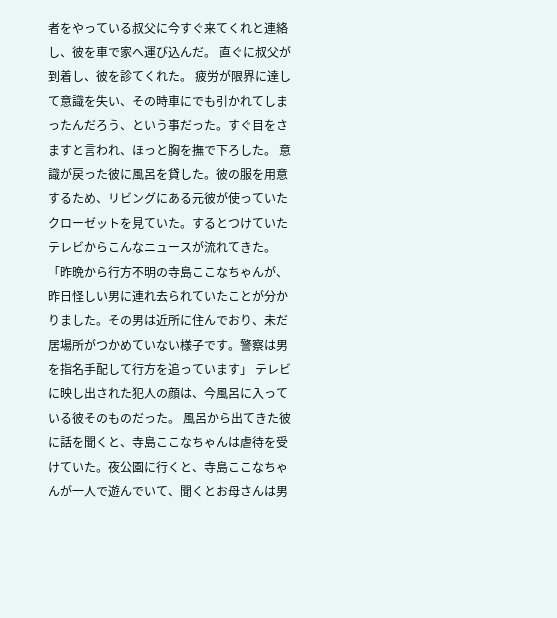者をやっている叔父に今すぐ来てくれと連絡し、彼を車で家へ運び込んだ。 直ぐに叔父が到着し、彼を診てくれた。 疲労が限界に達して意識を失い、その時車にでも引かれてしまったんだろう、という事だった。すぐ目をさますと言われ、ほっと胸を撫で下ろした。 意識が戻った彼に風呂を貸した。彼の服を用意するため、リビングにある元彼が使っていたクローゼットを見ていた。するとつけていたテレビからこんなニュースが流れてきた。 「昨晩から行方不明の寺島ここなちゃんが、昨日怪しい男に連れ去られていたことが分かりました。その男は近所に住んでおり、未だ居場所がつかめていない様子です。警察は男を指名手配して行方を追っています」 テレビに映し出された犯人の顔は、今風呂に入っている彼そのものだった。 風呂から出てきた彼に話を聞くと、寺島ここなちゃんは虐待を受けていた。夜公園に行くと、寺島ここなちゃんが一人で遊んでいて、聞くとお母さんは男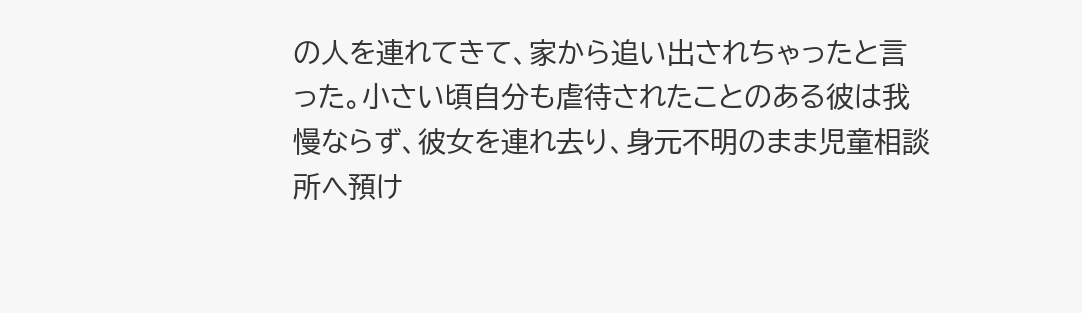の人を連れてきて、家から追い出されちゃったと言った。小さい頃自分も虐待されたことのある彼は我慢ならず、彼女を連れ去り、身元不明のまま児童相談所へ預け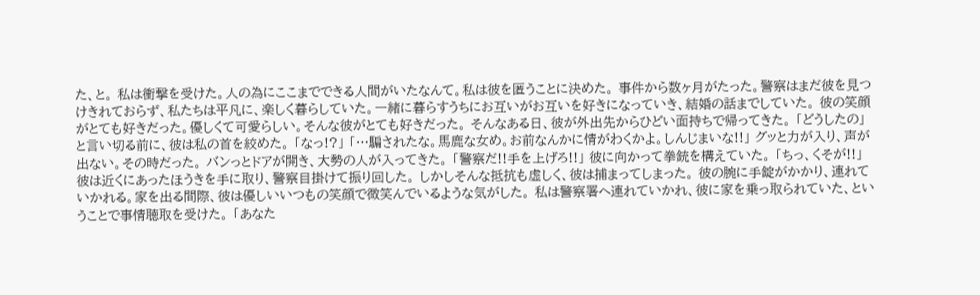た、と。 私は衝撃を受けた。人の為にここまでできる人間がいたなんて。私は彼を匿うことに決めた。 事件から数ヶ月がたった。警察はまだ彼を見つけきれておらず、私たちは平凡に、楽しく暮らしていた。一緒に暮らすうちにお互いがお互いを好きになっていき、結婚の話までしていた。 彼の笑顔がとても好きだった。優しくて可愛らしい。そんな彼がとても好きだった。 そんなある日、彼が外出先からひどい面持ちで帰ってきた。 「どうしたの」と言い切る前に、彼は私の首を絞めた。 「なっ!?」 「…騙されたな。馬鹿な女め。お前なんかに情がわくかよ。しんじまいな!!」 グッと力が入り、声が出ない。その時だった。 バンっとドアが開き、大勢の人が入ってきた。 「警察だ!!手を上げろ!!」 彼に向かって拳銃を構えていた。 「ちっ、くそが!!」 彼は近くにあったほうきを手に取り、警察目掛けて振り回した。 しかしそんな抵抗も虚しく、彼は捕まってしまった。 彼の腕に手錠がかかり、連れていかれる。家を出る間際、彼は優しいいつもの笑顔で微笑んでいるような気がした。 私は警察署へ連れていかれ、彼に家を乗っ取られていた、ということで事情聴取を受けた。 「あなた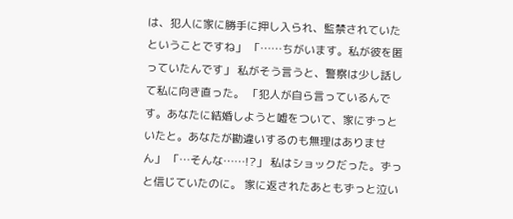は、犯人に家に勝手に押し入られ、監禁されていたということですね」 「……ちがいます。私が彼を匿っていたんです」 私がそう言うと、警察は少し話して私に向き直った。 「犯人が自ら言っているんです。あなたに結婚しようと嘘をついて、家にずっといたと。あなたが勘違いするのも無理はありません」 「…そんな……!?」 私はショックだった。ずっと信じていたのに。 家に返されたあともずっと泣い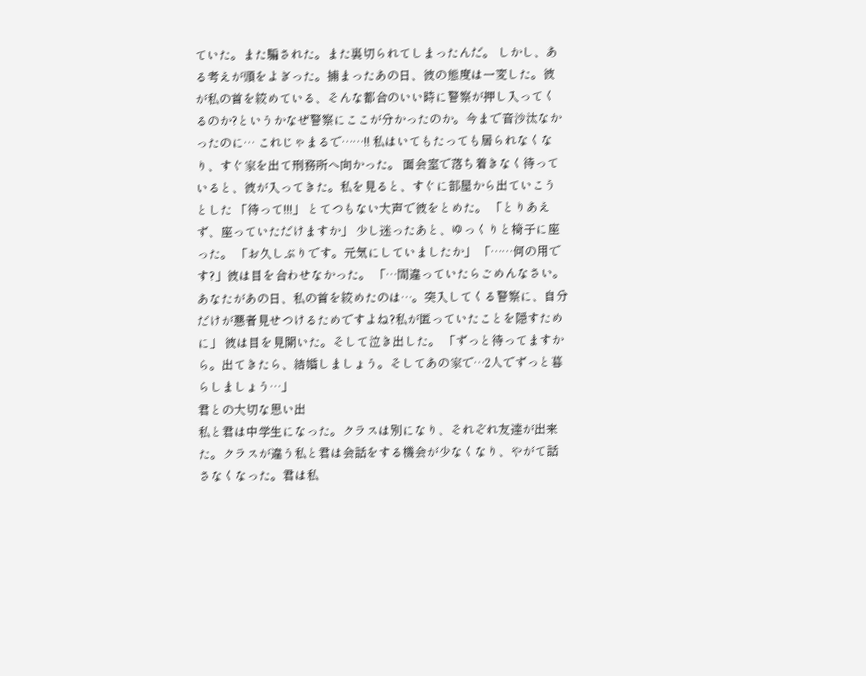ていた。また騙された。また裏切られてしまったんだ。 しかし、ある考えが頭をよぎった。捕まったあの日、彼の態度は一変した。彼が私の首を絞めている、そんな都合のいい時に警察が押し入ってくるのか?というかなぜ警察にここが分かったのか。今まで音沙汰なかったのに… これじゃまるで……!! 私はいてもたっても居られなくなり、すぐ家を出て刑務所へ向かった。 面会室で落ち着きなく待っていると、彼が入ってきた。私を見ると、すぐに部屋から出ていこうとした 「待って!!!」 とてつもない大声で彼をとめた。 「とりあえず、座っていただけますか」 少し迷ったあと、ゆっくりと椅子に座った。 「お久しぶりです。元気にしていましたか」 「……何の用です?」彼は目を合わせなかった。 「…間違っていたらごめんなさい。あなたがあの日、私の首を絞めたのは…。突入してくる警察に、自分だけが悪者見せつけるためですよね?私が匿っていたことを隠すために」 彼は目を見開いた。そして泣き出した。 「ずっと待ってますから。出てきたら、結婚しましょう。そしてあの家で…2人でずっと暮らしましょう…」
君との大切な思い出
私と君は中学生になった。クラスは別になり、それぞれ友達が出来た。クラスが違う私と君は会話をする機会が少なくなり、やがて話さなくなった。君は私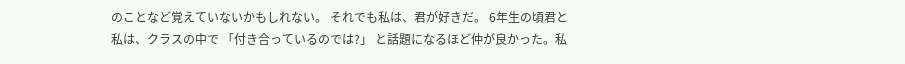のことなど覚えていないかもしれない。 それでも私は、君が好きだ。 6年生の頃君と私は、クラスの中で 「付き合っているのでは?」 と話題になるほど仲が良かった。私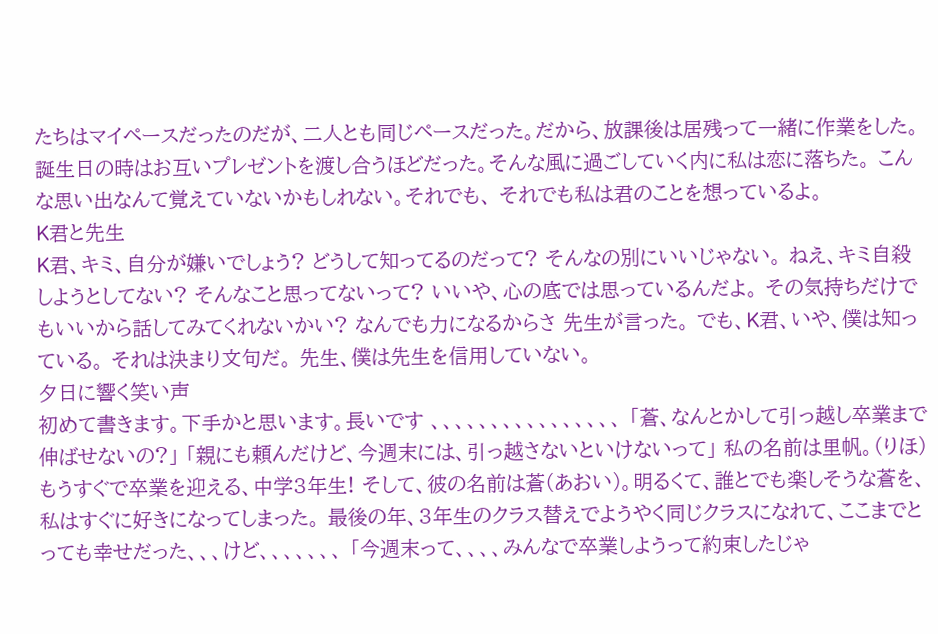たちはマイペースだったのだが、二人とも同じペースだった。だから、放課後は居残って一緒に作業をした。誕生日の時はお互いプレゼントを渡し合うほどだった。そんな風に過ごしていく内に私は恋に落ちた。 こんな思い出なんて覚えていないかもしれない。それでも、 それでも私は君のことを想っているよ。
K君と先生
K君、キミ、自分が嫌いでしょう? どうして知ってるのだって? そんなの別にいいじゃない。 ねえ、キミ自殺しようとしてない? そんなこと思ってないって? いいや、心の底では思っているんだよ。 その気持ちだけでもいいから話してみてくれないかい? なんでも力になるからさ 先生が言った。 でも、K君、いや、僕は知っている。 それは決まり文句だ。 先生、僕は先生を信用していない。
夕日に響く笑い声
初めて書きます。下手かと思います。長いです 、、、、、、、、、、、、、、、、 「蒼、なんとかして引っ越し卒業まで伸ばせないの?」 「親にも頼んだけど、今週末には、引っ越さないといけないって」 私の名前は里帆。(りほ)もうすぐで卒業を迎える、中学3年生! そして、彼の名前は蒼(あおい)。明るくて、誰とでも楽しそうな蒼を、私はすぐに好きになってしまった。 最後の年、3年生のクラス替えでようやく同じクラスになれて、ここまでとっても幸せだった、、、けど、、、、、、、 「今週末って、、、、みんなで卒業しようって約束したじゃ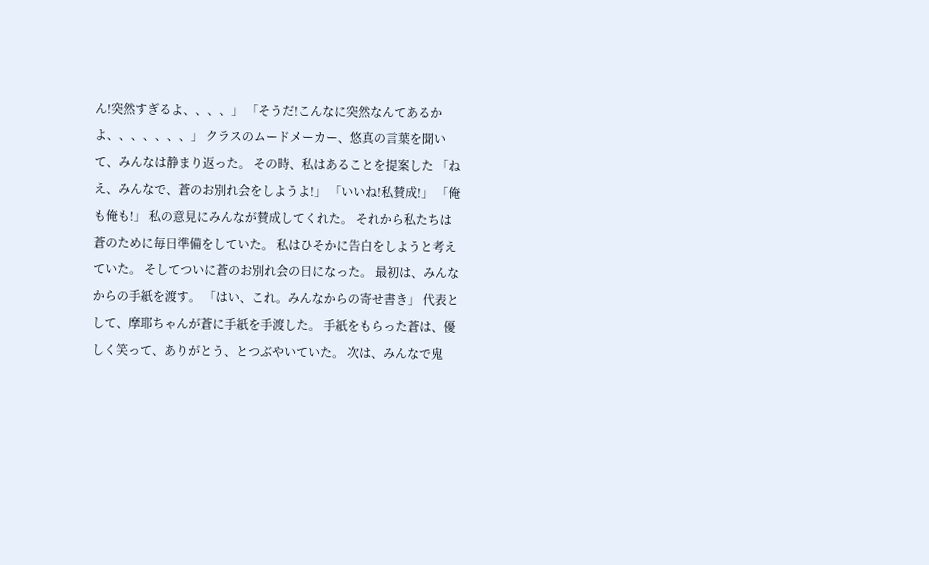ん!突然すぎるよ、、、、」 「そうだ!こんなに突然なんてあるかよ、、、、、、、」 クラスのムードメーカー、悠真の言葉を聞いて、みんなは静まり返った。 その時、私はあることを提案した 「ねえ、みんなで、蒼のお別れ会をしようよ!」 「いいね!私賛成!」 「俺も俺も!」 私の意見にみんなが賛成してくれた。 それから私たちは蒼のために毎日準備をしていた。 私はひそかに告白をしようと考えていた。 そしてついに蒼のお別れ会の日になった。 最初は、みんなからの手紙を渡す。 「はい、これ。みんなからの寄せ書き」 代表として、摩耶ちゃんが蒼に手紙を手渡した。 手紙をもらった蒼は、優しく笑って、ありがとう、とつぶやいていた。 次は、みんなで鬼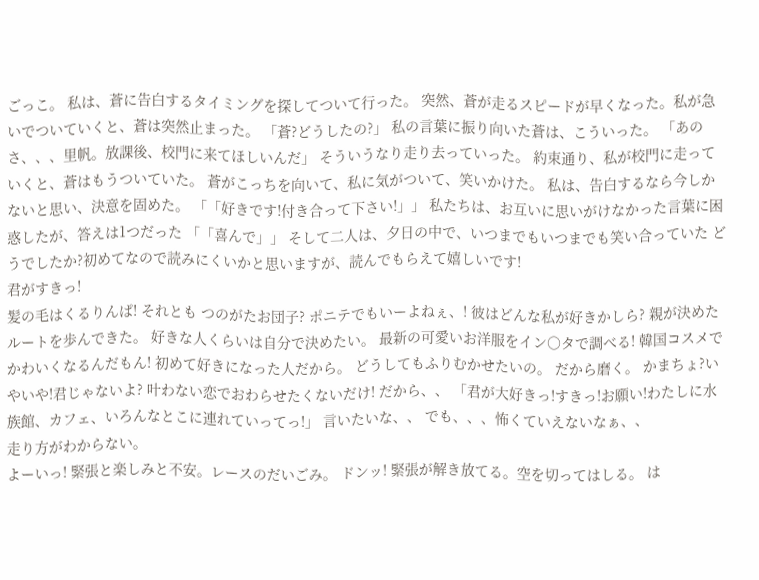ごっこ。 私は、蒼に告白するタイミングを探してついて行った。 突然、蒼が走るスピードが早くなった。私が急いでついていくと、蒼は突然止まった。 「蒼?どうしたの?」 私の言葉に振り向いた蒼は、こういった。 「あのさ、、、里帆。放課後、校門に来てほしいんだ」 そういうなり走り去っていった。 約束通り、私が校門に走っていくと、蒼はもうついていた。 蒼がこっちを向いて、私に気がついて、笑いかけた。 私は、告白するなら今しかないと思い、決意を固めた。 「「好きです!付き合って下さい!」」 私たちは、お互いに思いがけなかった言葉に困惑したが、答えは1つだった 「「喜んで」」 そして二人は、夕日の中で、いつまでもいつまでも笑い合っていた どうでしたか?初めてなので読みにくいかと思いますが、読んでもらえて嬉しいです!
君がすきっ!
髪の毛はくるりんぱ! それとも つのがたお団子? ポニテでもいーよねぇ、! 彼はどんな私が好きかしら? 親が決めたルートを歩んできた。 好きな人くらいは自分で決めたい。 最新の可愛いお洋服をイン○タで調べる! 韓国コスメでかわいくなるんだもん! 初めて好きになった人だから。 どうしてもふりむかせたいの。 だから磨く。 かまちょ?いやいや!君じゃないよ? 叶わない恋でおわらせたくないだけ! だから、、 「君が大好きっ!すきっ!お願い!わたしに水族館、カフェ、いろんなとこに連れていってっ!」 言いたいな、、 でも、、、怖くていえないなぁ、、
走り方がわからない。
よーいっ! 緊張と楽しみと不安。レースのだいごみ。 ドンッ! 緊張が解き放てる。空を切ってはしる。 は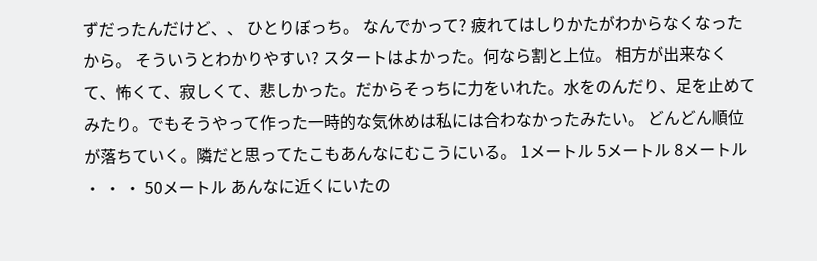ずだったんだけど、、 ひとりぼっち。 なんでかって? 疲れてはしりかたがわからなくなったから。 そういうとわかりやすい? スタートはよかった。何なら割と上位。 相方が出来なくて、怖くて、寂しくて、悲しかった。だからそっちに力をいれた。水をのんだり、足を止めてみたり。でもそうやって作った一時的な気休めは私には合わなかったみたい。 どんどん順位が落ちていく。隣だと思ってたこもあんなにむこうにいる。 1メートル 5メートル 8メートル ・ ・ ・ 50メートル あんなに近くにいたの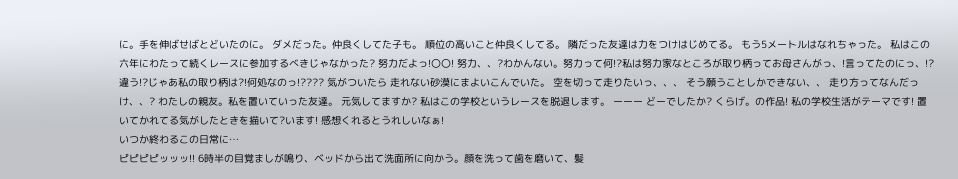に。手を伸ばせばとどいたのに。 ダメだった。仲良くしてた子も。 順位の高いこと仲良くしてる。 隣だった友達は力をつけはじめてる。 もう5メートルはなれちゃった。 私はこの六年にわたって続くレースに参加するべきじゃなかった? 努力だよっ!〇〇! 努力、、?わかんない。努力って何!?私は努力家なところが取り柄ってお母さんがっ、!言ってたのにっ、!?違う!?じゃあ私の取り柄は?!何処なのっ!???? 気がついたら 走れない砂漠にまよいこんでいた。 空を切って走りたいっ、、、 そう願うことしかできない、、 走り方ってなんだっけ、、? わたしの親友。私を置いていった友達。 元気してますか? 私はこの学校というレースを脱退します。 ーーー どーでしたか? くらげ。の作品! 私の学校生活がテーマです! 置いてかれてる気がしたときを描いて?います! 感想くれるとうれしいなぁ!
いつか終わるこの日常に…
ピピピピッッッ!! 6時半の目覚ましが鳴り、ベッドから出て洗面所に向かう。顔を洗って歯を磨いて、髪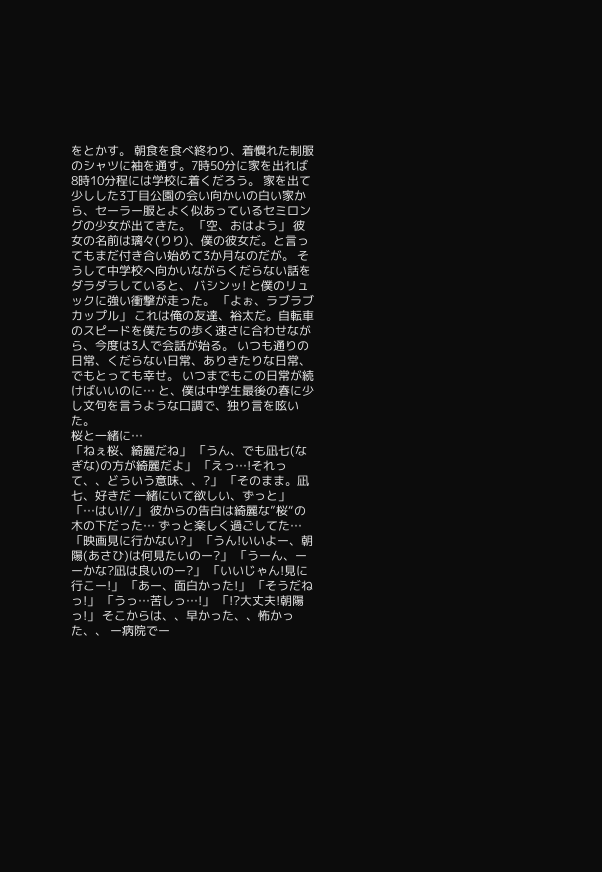をとかす。 朝食を食べ終わり、着慣れた制服のシャツに袖を通す。7時50分に家を出れば8時10分程には学校に着くだろう。 家を出て少しした3丁目公園の会い向かいの白い家から、セーラー服とよく似あっているセミロングの少女が出てきた。 「空、おはよう」 彼女の名前は璃々(りり)、僕の彼女だ。と言ってもまだ付き合い始めて3か月なのだが。 そうして中学校へ向かいながらくだらない話をダラダラしていると、 バシンッ! と僕のリュックに強い衝撃が走った。 「よぉ、ラブラブカップル」 これは俺の友達、裕太だ。自転車のスピードを僕たちの歩く速さに合わせながら、今度は3人で会話が始る。 いつも通りの日常、くだらない日常、ありきたりな日常、でもとっても幸せ。 いつまでもこの日常が続けばいいのに… と、僕は中学生最後の春に少し文句を言うような口調で、独り言を呟いた。
桜と一緒に…
「ねぇ桜、綺麗だね」 「うん、でも凪七(なぎな)の方が綺麗だよ」 「えっ…!それって、、どういう意味、、?」 「そのまま。凪七、好きだ 一緒にいて欲しい、ずっと」 「…はい!//」 彼からの告白は綺麗な”桜“の木の下だった… ずっと楽しく過ごしてた… 「映画見に行かない?」 「うん!いいよー、朝陽(あさひ)は何見たいのー?」 「うーん、ーーかな?凪は良いのー?」 「いいじゃん!見に行こー!」 「あー、面白かった!」 「そうだねっ!」 「うっ…苦しっ…!」 「!?大丈夫!朝陽っ!」 そこからは、、早かった、、怖かった、、 ー病院でー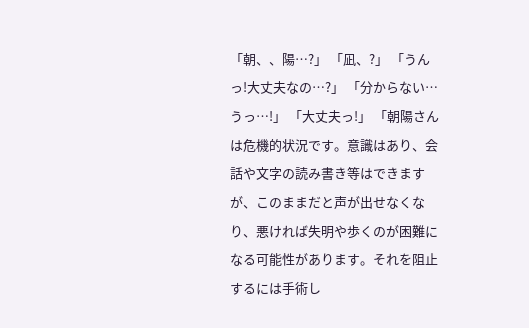「朝、、陽…?」 「凪、?」 「うんっ!大丈夫なの…?」 「分からない…うっ…!」 「大丈夫っ!」 「朝陽さんは危機的状況です。意識はあり、会話や文字の読み書き等はできますが、このままだと声が出せなくなり、悪ければ失明や歩くのが困難になる可能性があります。それを阻止するには手術し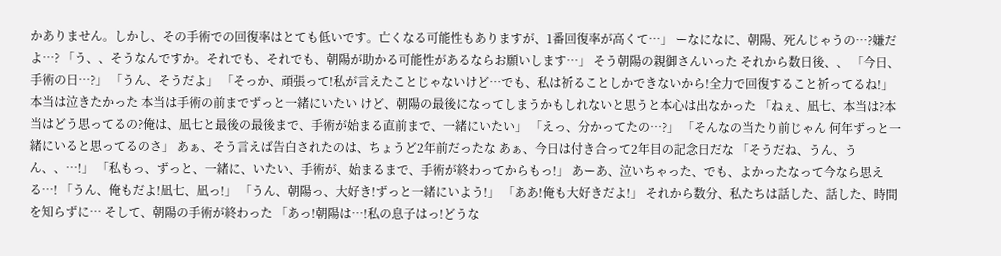かありません。しかし、その手術での回復率はとても低いです。亡くなる可能性もありますが、1番回復率が高くて…」 ーなになに、朝陽、死んじゃうの…?嫌だよ…? 「う、、そうなんですか。それでも、それでも、朝陽が助かる可能性があるならお願いします…」 そう朝陽の親御さんいった それから数日後、、 「今日、手術の日…?」 「うん、そうだよ」 「そっか、頑張って!私が言えたことじゃないけど…でも、私は祈ることしかできないから!全力で回復すること祈ってるね!」 本当は泣きたかった 本当は手術の前までずっと一緒にいたい けど、朝陽の最後になってしまうかもしれないと思うと本心は出なかった 「ねぇ、凪七、本当は?本当はどう思ってるの?俺は、凪七と最後の最後まで、手術が始まる直前まで、一緒にいたい」 「えっ、分かってたの…?」 「そんなの当たり前じゃん 何年ずっと一緒にいると思ってるのさ」 あぁ、そう言えば告白されたのは、ちょうど2年前だったな あぁ、今日は付き合って2年目の記念日だな 「そうだね、うん、うん、、…!」 「私もっ、ずっと、一緒に、いたい、手術が、始まるまで、手術が終わってからもっ!」 あーあ、泣いちゃった、でも、よかったなって今なら思える…! 「うん、俺もだよ!凪七、凪っ!」 「うん、朝陽っ、大好き!ずっと一緒にいよう!」 「ああ!俺も大好きだよ!」 それから数分、私たちは話した、話した、時間を知らずに… そして、朝陽の手術が終わった 「あっ!朝陽は…!私の息子はっ!どうな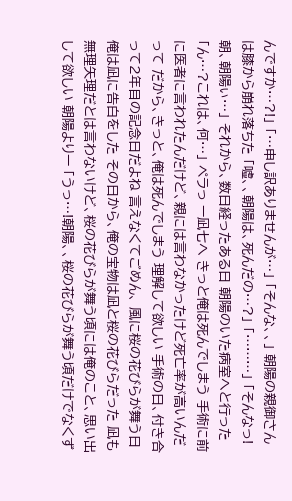んですか…?!」 「…申し訳ありませんが…」 「そんな、、」 朝陽の親御さんは膝から崩れ落ちた 「嘘、、朝陽は、死んだの…?」 「………」 「そんなっ!朝、朝陽ぃ…」 それから、数日経ったある日 朝陽のいた病室へと行った 「ん…?これは、何…」 ペラっ ー凪七へ きっと俺は死んでしまう 手術に前に医者に言われたんだけど、親には言わなかったけど死亡率が高いんだって だから、きっと、俺は死んでしまう 理解して欲しい 手術の日、付き合って2年目の記念日だよね 言えなくてごめん、 風に桜の花びらが舞う日俺は凪に告白をした その日から、俺の宝物は凪と桜の花びらだった 凪も無理矢理だとは言わないけど、桜の花びらが舞う頃には俺のこと、思い出して欲しい 朝陽よりー 「うっ…!朝陽、、桜の花びらが舞う頃だけでなくず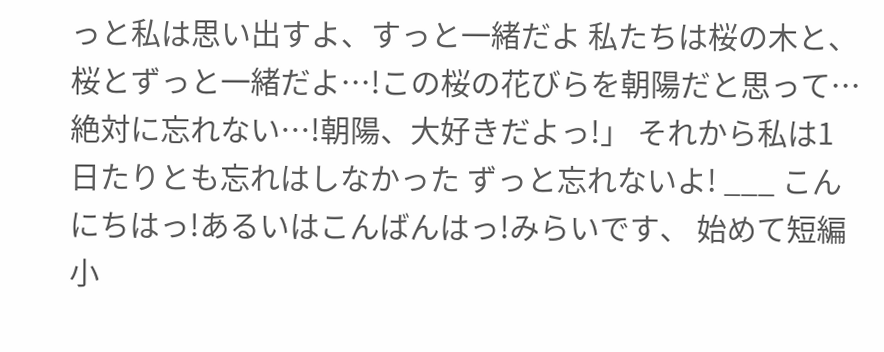っと私は思い出すよ、すっと一緒だよ 私たちは桜の木と、桜とずっと一緒だよ…!この桜の花びらを朝陽だと思って…絶対に忘れない…!朝陽、大好きだよっ!」 それから私は1日たりとも忘れはしなかった ずっと忘れないよ! ___ こんにちはっ!あるいはこんばんはっ!みらいです、 始めて短編小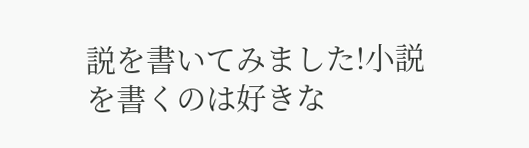説を書いてみました!小説を書くのは好きな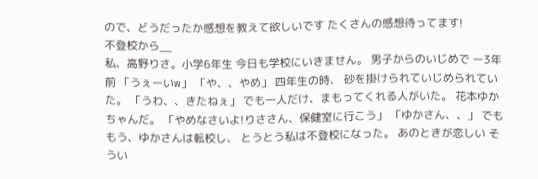ので、どうだったか感想を教えて欲しいです たくさんの感想待ってます!
不登校から__
私、高野りさ。小学6年生 今日も学校にいきません。 男子からのいじめで ー3年前 「うぇーいw」 「や、、やめ」 四年生の時、 砂を掛けられていじめられていた。 「うわ、、きたねぇ」 でも一人だけ、まもってくれる人がいた。 花本ゆかちゃんだ。 「やめなさいよ!りささん、保健室に行こう」 「ゆかさん、、」 でももう、ゆかさんは転校し、 とうとう私は不登校になった。 あのときが恋しい そうい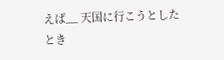えば__ 天国に行こうとしたとき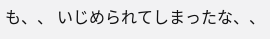も、、 いじめられてしまったな、、